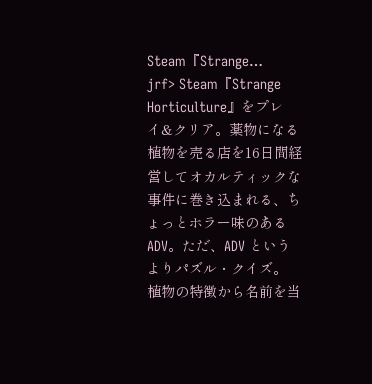Steam『Strange…
jrf> Steam『Strange Horticulture』をプレイ&クリア。薬物になる植物を売る店を16日間経営してオカルティックな事件に巻き込まれる、ちょっとホラー味のある ADV。ただ、ADV というよりパズル・クイズ。 植物の特徴から名前を当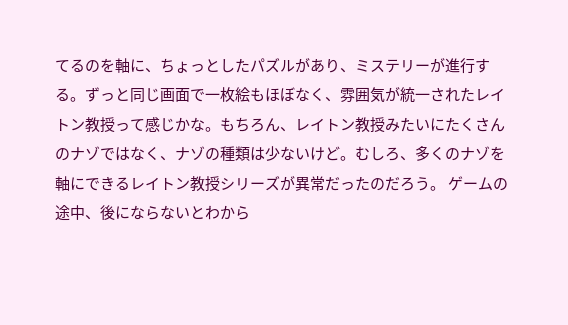てるのを軸に、ちょっとしたパズルがあり、ミステリーが進行する。ずっと同じ画面で一枚絵もほぼなく、雰囲気が統一されたレイトン教授って感じかな。もちろん、レイトン教授みたいにたくさんのナゾではなく、ナゾの種類は少ないけど。むしろ、多くのナゾを軸にできるレイトン教授シリーズが異常だったのだろう。 ゲームの途中、後にならないとわから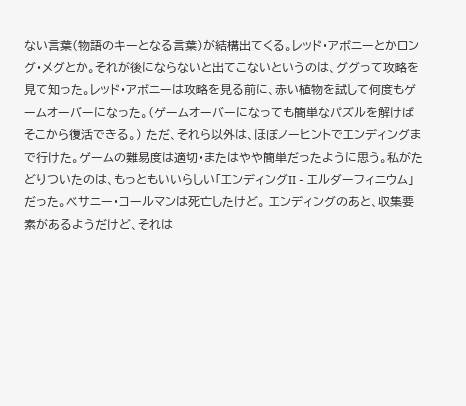ない言葉(物語のキーとなる言葉)が結構出てくる。レッド・アボニーとかロング・メグとか。それが後にならないと出てこないというのは、ググって攻略を見て知った。レッド・アボニーは攻略を見る前に、赤い植物を試して何度もゲームオーバーになった。(ゲームオーバーになっても簡単なパズルを解けばそこから復活できる。) ただ、それら以外は、ほぼノーヒントでエンディングまで行けた。ゲームの難易度は適切・またはやや簡単だったように思う。私がたどりついたのは、もっともいいらしい「エンディングII - エルダーフィニウム」だった。ベサニー・コールマンは死亡したけど。 エンディングのあと、収集要素があるようだけど、それは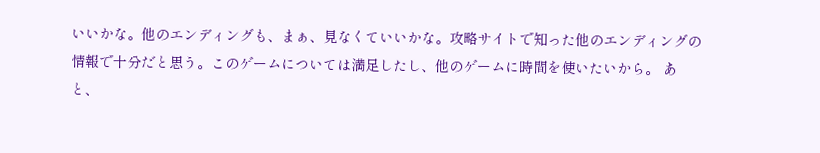いいかな。他のエンディングも、まぁ、見なくていいかな。攻略サイトで知った他のエンディングの情報で十分だと思う。このゲームについては満足したし、他のゲームに時間を使いたいから。 あと、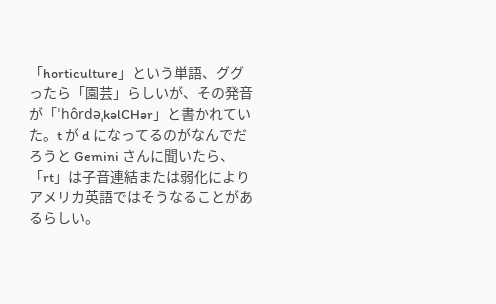「horticulture」という単語、ググったら「園芸」らしいが、その発音が「ˈhôrdəˌkəlCHər」と書かれていた。t が d になってるのがなんでだろうと Gemini さんに聞いたら、「rt」は子音連結または弱化によりアメリカ英語ではそうなることがあるらしい。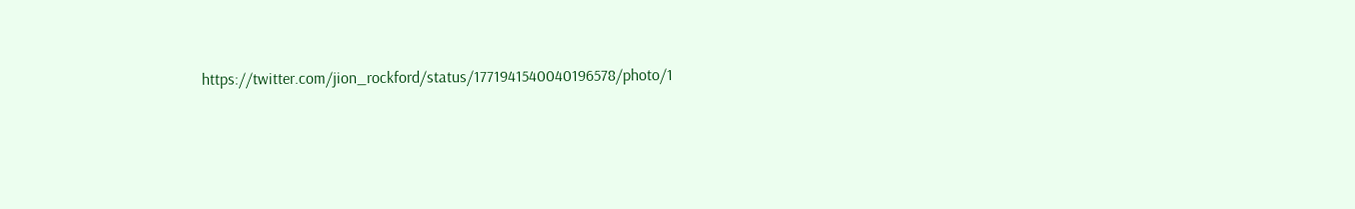https://twitter.com/jion_rockford/status/1771941540040196578/photo/1